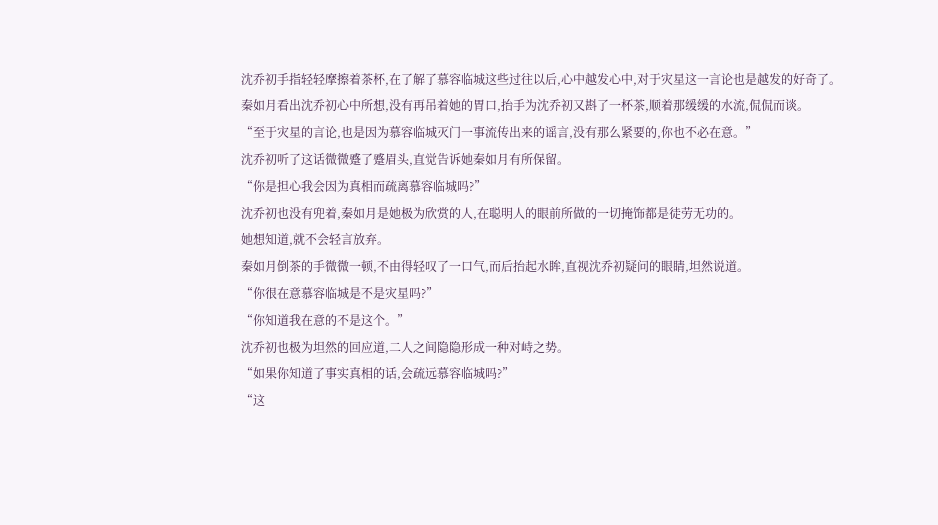沈乔初手指轻轻摩擦着茶杯,在了解了慕容临城这些过往以后,心中越发心中,对于灾星这一言论也是越发的好奇了。
秦如月看出沈乔初心中所想,没有再吊着她的胃口,抬手为沈乔初又斟了一杯茶,顺着那缓缓的水流,侃侃而谈。
“至于灾星的言论,也是因为慕容临城灭门一事流传出来的谣言,没有那么紧要的,你也不必在意。”
沈乔初听了这话微微蹙了蹙眉头,直觉告诉她秦如月有所保留。
“你是担心我会因为真相而疏离慕容临城吗?”
沈乔初也没有兜着,秦如月是她极为欣赏的人,在聪明人的眼前所做的一切掩饰都是徒劳无功的。
她想知道,就不会轻言放弃。
秦如月倒茶的手微微一顿,不由得轻叹了一口气,而后抬起水眸,直视沈乔初疑问的眼睛,坦然说道。
“你很在意慕容临城是不是灾星吗?”
“你知道我在意的不是这个。”
沈乔初也极为坦然的回应道,二人之间隐隐形成一种对峙之势。
“如果你知道了事实真相的话,会疏远慕容临城吗?”
“这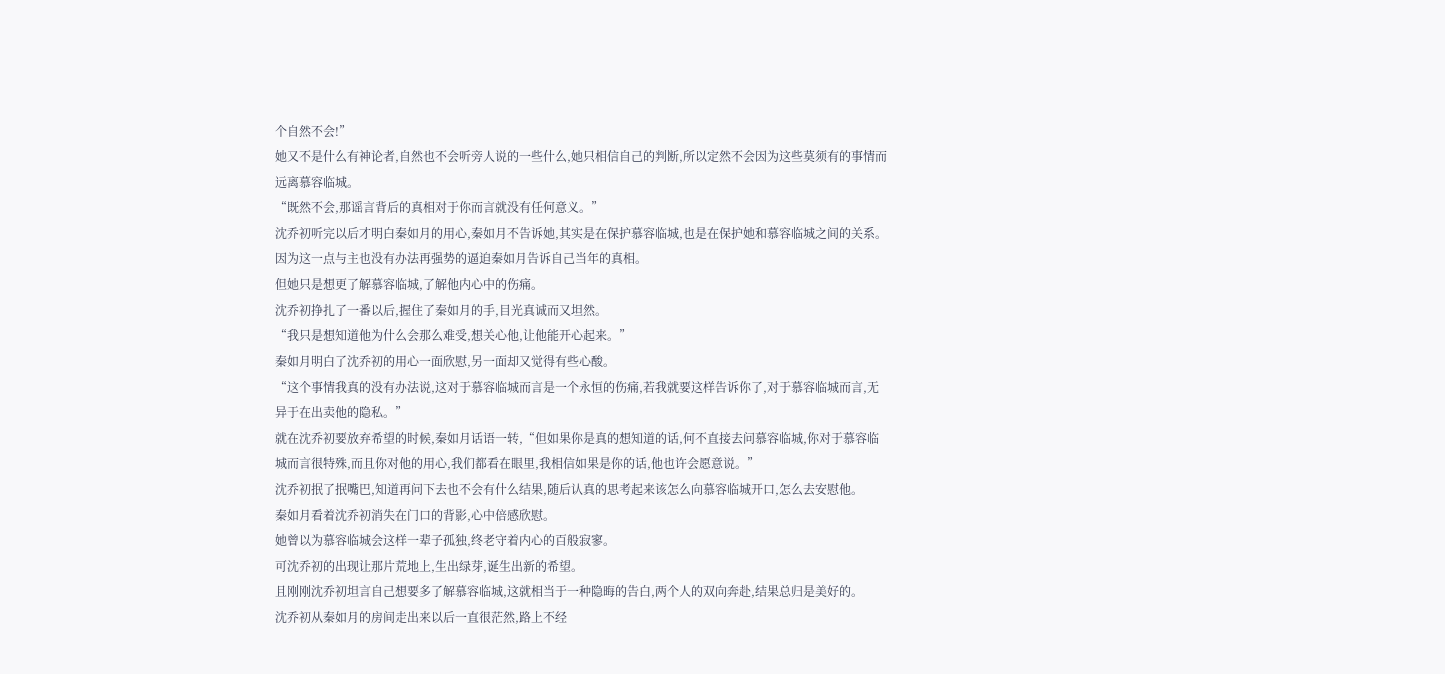个自然不会!”
她又不是什么有神论者,自然也不会听旁人说的一些什么,她只相信自己的判断,所以定然不会因为这些莫须有的事情而远离慕容临城。
“既然不会,那谣言背后的真相对于你而言就没有任何意义。”
沈乔初听完以后才明白秦如月的用心,秦如月不告诉她,其实是在保护慕容临城,也是在保护她和慕容临城之间的关系。
因为这一点与主也没有办法再强势的逼迫秦如月告诉自己当年的真相。
但她只是想更了解慕容临城,了解他内心中的伤痛。
沈乔初挣扎了一番以后,握住了秦如月的手,目光真诚而又坦然。
“我只是想知道他为什么会那么难受,想关心他,让他能开心起来。”
秦如月明白了沈乔初的用心一面欣慰,另一面却又觉得有些心酸。
“这个事情我真的没有办法说,这对于慕容临城而言是一个永恒的伤痛,若我就要这样告诉你了,对于慕容临城而言,无异于在出卖他的隐私。”
就在沈乔初要放弃希望的时候,秦如月话语一转,“但如果你是真的想知道的话,何不直接去问慕容临城,你对于慕容临城而言很特殊,而且你对他的用心,我们都看在眼里,我相信如果是你的话,他也许会愿意说。”
沈乔初抿了抿嘴巴,知道再问下去也不会有什么结果,随后认真的思考起来该怎么向慕容临城开口,怎么去安慰他。
秦如月看着沈乔初消失在门口的背影,心中倍感欣慰。
她曾以为慕容临城会这样一辈子孤独,终老守着内心的百般寂寥。
可沈乔初的出现让那片荒地上,生出绿芽,诞生出新的希望。
且刚刚沈乔初坦言自己想要多了解慕容临城,这就相当于一种隐晦的告白,两个人的双向奔赴,结果总归是美好的。
沈乔初从秦如月的房间走出来以后一直很茫然,路上不经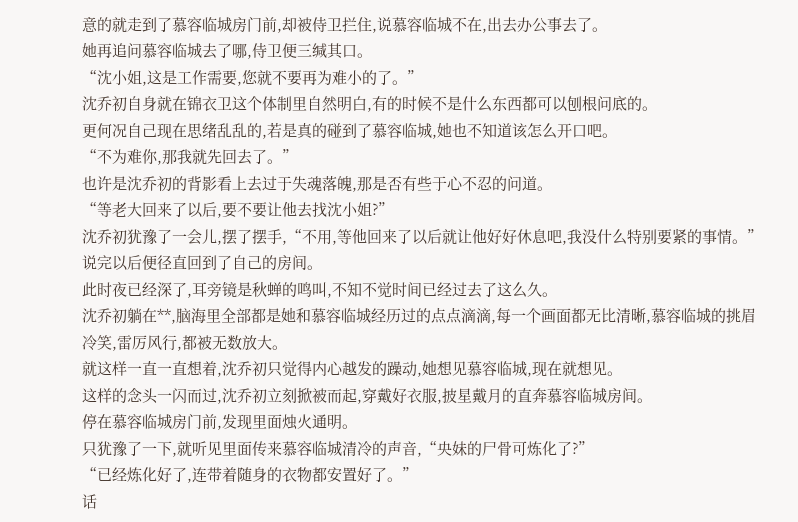意的就走到了慕容临城房门前,却被侍卫拦住,说慕容临城不在,出去办公事去了。
她再追问慕容临城去了哪,侍卫便三缄其口。
“沈小姐,这是工作需要,您就不要再为难小的了。”
沈乔初自身就在锦衣卫这个体制里自然明白,有的时候不是什么东西都可以刨根问底的。
更何况自己现在思绪乱乱的,若是真的碰到了慕容临城,她也不知道该怎么开口吧。
“不为难你,那我就先回去了。”
也许是沈乔初的背影看上去过于失魂落魄,那是否有些于心不忍的问道。
“等老大回来了以后,要不要让他去找沈小姐?”
沈乔初犹豫了一会儿,摆了摆手,“不用,等他回来了以后就让他好好休息吧,我没什么特别要紧的事情。”
说完以后便径直回到了自己的房间。
此时夜已经深了,耳旁镜是秋蝉的鸣叫,不知不觉时间已经过去了这么久。
沈乔初躺在**,脑海里全部都是她和慕容临城经历过的点点滴滴,每一个画面都无比清晰,慕容临城的挑眉冷笑,雷厉风行,都被无数放大。
就这样一直一直想着,沈乔初只觉得内心越发的躁动,她想见慕容临城,现在就想见。
这样的念头一闪而过,沈乔初立刻掀被而起,穿戴好衣服,披星戴月的直奔慕容临城房间。
停在慕容临城房门前,发现里面烛火通明。
只犹豫了一下,就听见里面传来慕容临城清冷的声音,“央妹的尸骨可炼化了?”
“已经炼化好了,连带着随身的衣物都安置好了。”
话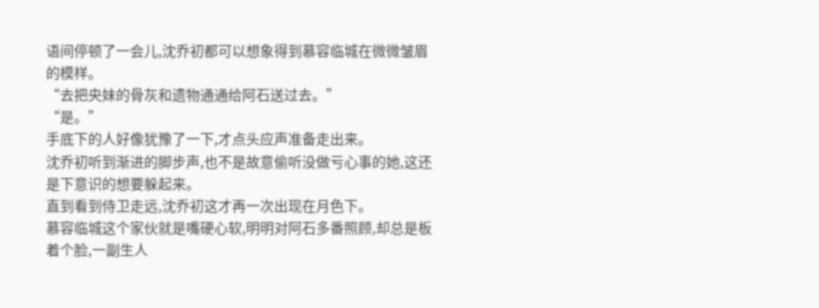语间停顿了一会儿,沈乔初都可以想象得到慕容临城在微微皱眉的模样。
“去把央妹的骨灰和遗物通通给阿石送过去。”
“是。”
手底下的人好像犹豫了一下,才点头应声准备走出来。
沈乔初听到渐进的脚步声,也不是故意偷听没做亏心事的她,这还是下意识的想要躲起来。
直到看到侍卫走远,沈乔初这才再一次出现在月色下。
慕容临城这个家伙就是嘴硬心软,明明对阿石多番照顾,却总是板着个脸,一副生人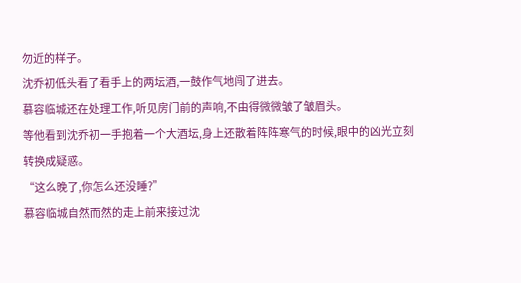勿近的样子。
沈乔初低头看了看手上的两坛酒,一鼓作气地闯了进去。
慕容临城还在处理工作,听见房门前的声响,不由得微微皱了皱眉头。
等他看到沈乔初一手抱着一个大酒坛,身上还散着阵阵寒气的时候,眼中的凶光立刻转换成疑惑。
“这么晚了,你怎么还没睡?”
慕容临城自然而然的走上前来接过沈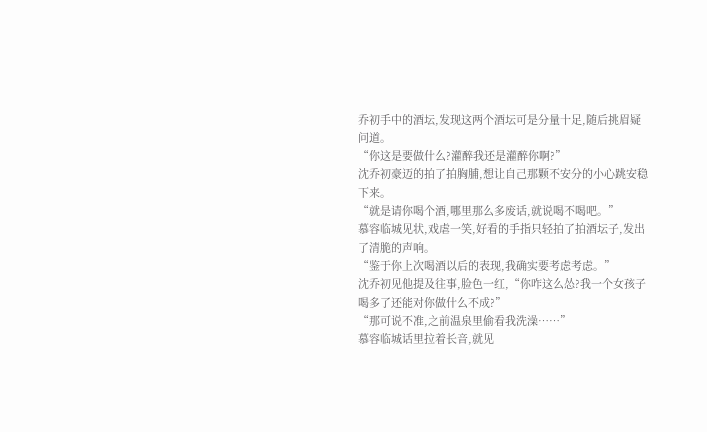乔初手中的酒坛,发现这两个酒坛可是分量十足,随后挑眉疑问道。
“你这是要做什么?灌醉我还是灌醉你啊?”
沈乔初豪迈的拍了拍胸脯,想让自己那颗不安分的小心跳安稳下来。
“就是请你喝个酒,哪里那么多废话,就说喝不喝吧。”
慕容临城见状,戏虐一笑,好看的手指只轻拍了拍酒坛子,发出了清脆的声响。
“鉴于你上次喝酒以后的表现,我确实要考虑考虑。”
沈乔初见他提及往事,脸色一红,“你咋这么怂?我一个女孩子喝多了还能对你做什么不成?”
“那可说不准,之前温泉里偷看我洗澡……”
慕容临城话里拉着长音,就见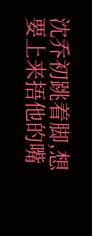沈乔初跳着脚,想要上来捂他的嘴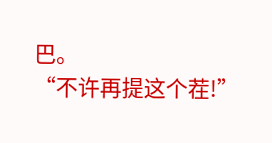巴。
“不许再提这个茬!”